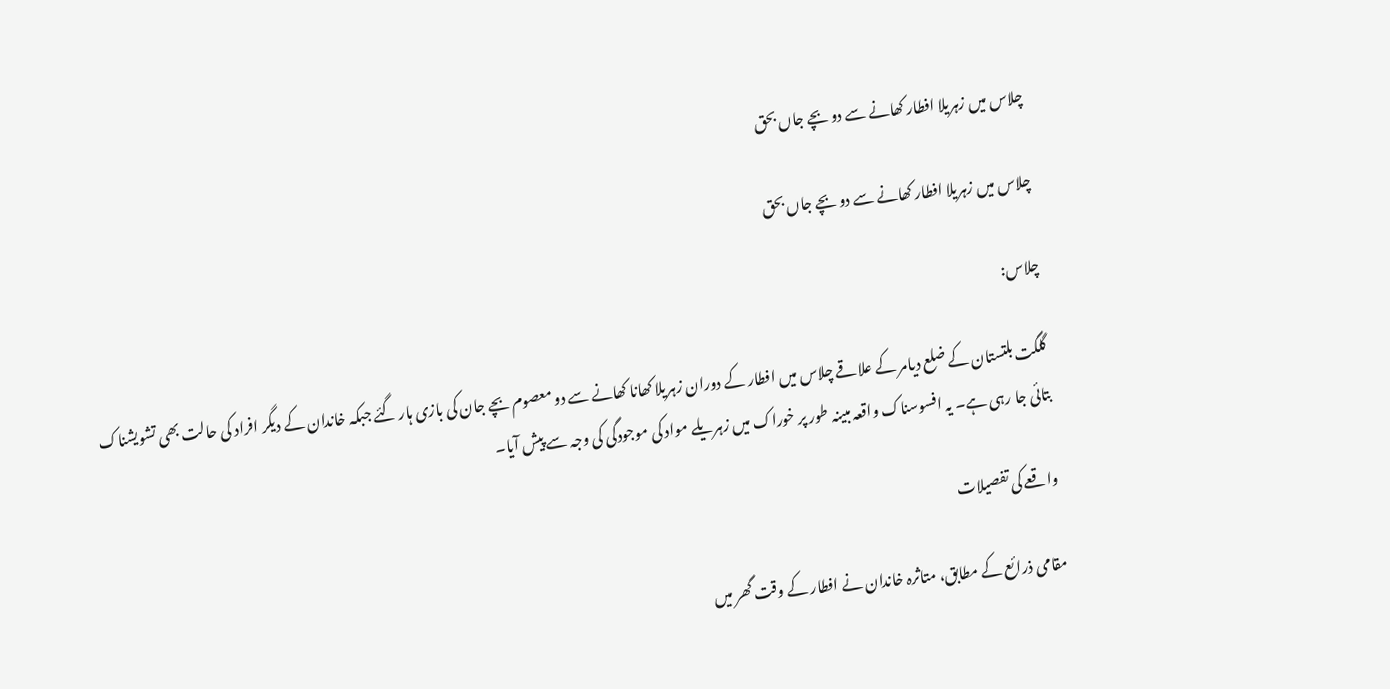چلاس میں زہریلا افطار کھانے سے دو بچے جاں بحق

چلاس میں زہریلا افطار کھانے سے دو بچے جاں بحق

چلاس:

گلگت بلتستان کے ضلع دیامر کے علاقے چلاس میں افطار کے دوران زہریلا کھانا کھانے سے دو معصوم بچے جان کی بازی ہار گئے جبکہ خاندان کے دیگر افراد کی حالت بھی تشویشناک بتائی جا رہی ہے۔ یہ افسوسناک واقعہ مبینہ طور پر خوراک میں زہریلے مواد کی موجودگی کی وجہ سے پیش آیا۔

واقعے کی تفصیلات

مقامی ذرائع کے مطابق، متاثرہ خاندان نے افطار کے وقت گھر میں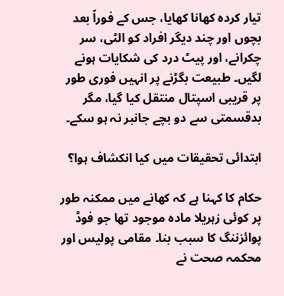تیار کردہ کھانا کھایا، جس کے فوراً بعد بچوں اور چند دیگر افراد کو الٹی، سر چکرانے، اور پیٹ درد کی شکایات ہونے لگیں۔ طبیعت بگڑنے پر انہیں فوری طور پر قریبی اسپتال منتقل کیا گیا، مگر بدقسمتی سے دو بچے جانبر نہ ہو سکے۔

ابتدائی تحقیقات میں کیا انکشاف ہوا؟

حکام کا کہنا ہے کہ کھانے میں ممکنہ طور پر کوئی زہریلا مادہ موجود تھا جو فوڈ پوائزننگ کا سبب بنا۔ مقامی پولیس اور محکمہ صحت نے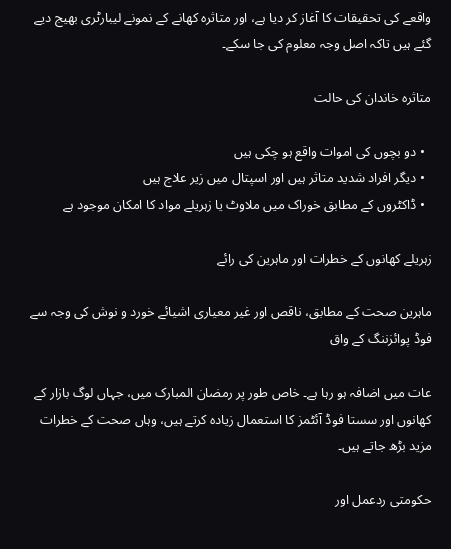واقعے کی تحقیقات کا آغاز کر دیا ہے، اور متاثرہ کھانے کے نمونے لیبارٹری بھیج دیے گئے ہیں تاکہ اصل وجہ معلوم کی جا سکے۔

متاثرہ خاندان کی حالت

  • دو بچوں کی اموات واقع ہو چکی ہیں
  • دیگر افراد شدید متاثر ہیں اور اسپتال میں زیر علاج ہیں
  • ڈاکٹروں کے مطابق خوراک میں ملاوٹ یا زہریلے مواد کا امکان موجود ہے

زہریلے کھانوں کے خطرات اور ماہرین کی رائے

ماہرین صحت کے مطابق، ناقص اور غیر معیاری اشیائے خورد و نوش کی وجہ سے فوڈ پوائزننگ کے واق

عات میں اضافہ ہو رہا ہے۔ خاص طور پر رمضان المبارک میں، جہاں لوگ بازار کے کھانوں اور سستا فوڈ آئٹمز کا استعمال زیادہ کرتے ہیں، وہاں صحت کے خطرات مزید بڑھ جاتے ہیں۔

حکومتی ردعمل اور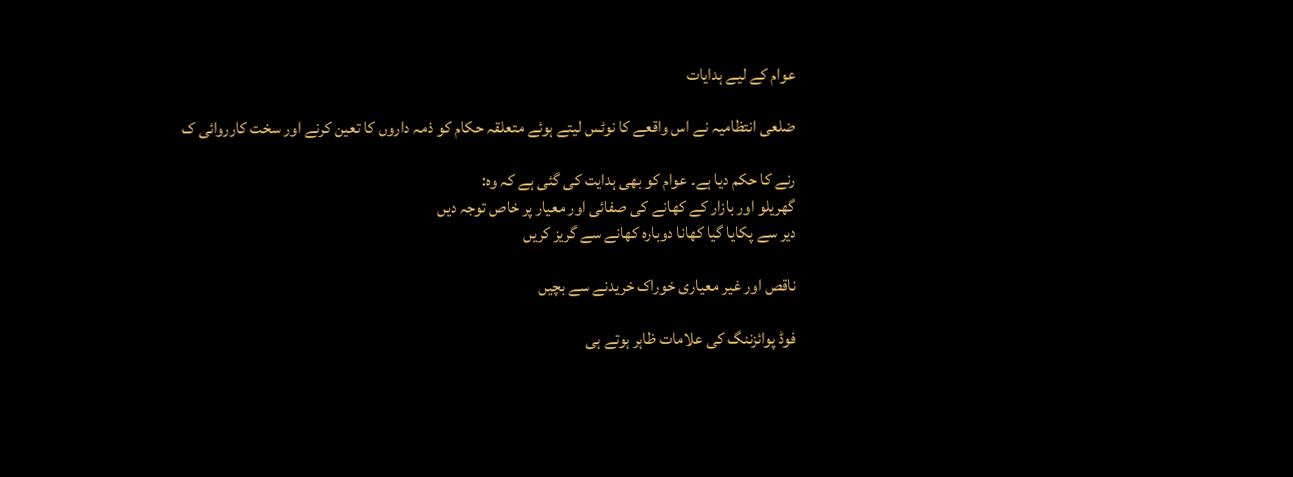عوام کے لیے ہدایات

ضلعی انتظامیہ نے اس واقعے کا نوٹس لیتے ہوئے متعلقہ حکام کو ذمہ داروں کا تعین کرنے اور سخت کارروائی ک

رنے کا حکم دیا ہے۔ عوام کو بھی ہدایت کی گئی ہے کہ وہ:
گھریلو اور بازار کے کھانے کی صفائی اور معیار پر خاص توجہ دیں
دیر سے پکایا گیا کھانا دوبارہ کھانے سے گریز کریں

ناقص اور غیر معیاری خوراک خریدنے سے بچیں

فوڈ پوائزننگ کی علامات ظاہر ہوتے ہی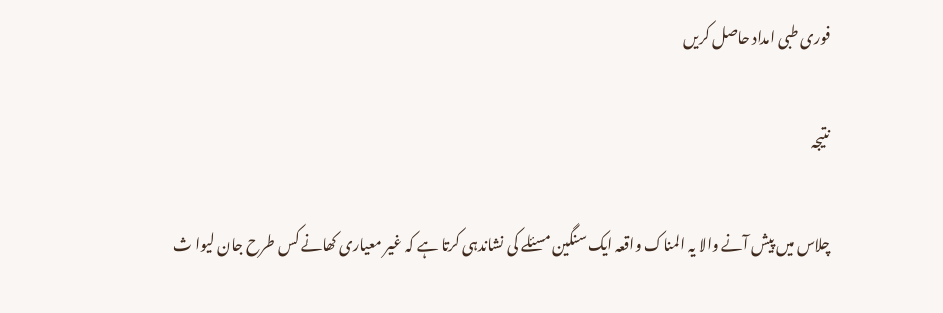فوری طبی امداد حاصل کریں

نتیجہ

چلاس میں پیش آنے والا یہ المناک واقعہ ایک سنگین مسئلے کی نشاندہی کرتا ہے کہ غیر معیاری کھانے کس طرح جان لیوا ث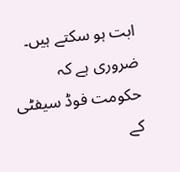ابت ہو سکتے ہیں۔ ضروری ہے کہ حکومت فوڈ سیفٹی کے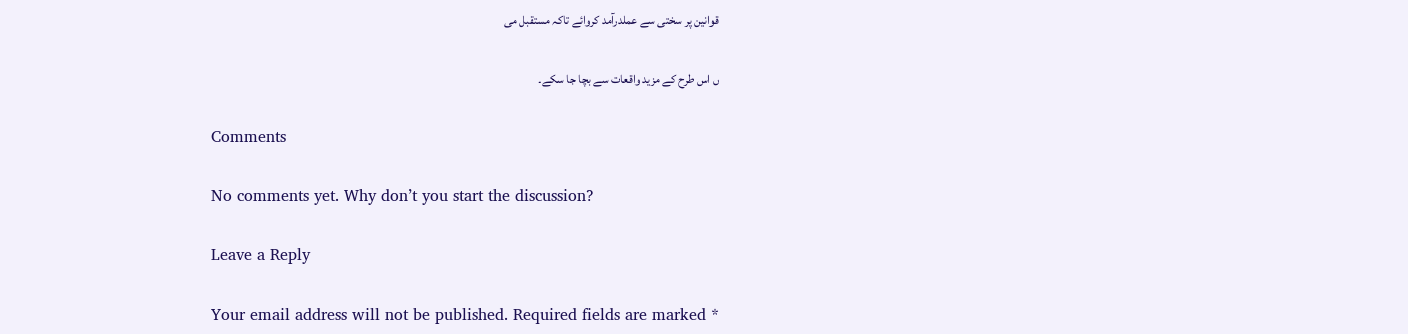قوانین پر سختی سے عملدرآمد کروائے تاکہ مستقبل می

ں اس طرح کے مزید واقعات سے بچا جا سکے۔

Comments

No comments yet. Why don’t you start the discussion?

Leave a Reply

Your email address will not be published. Required fields are marked *